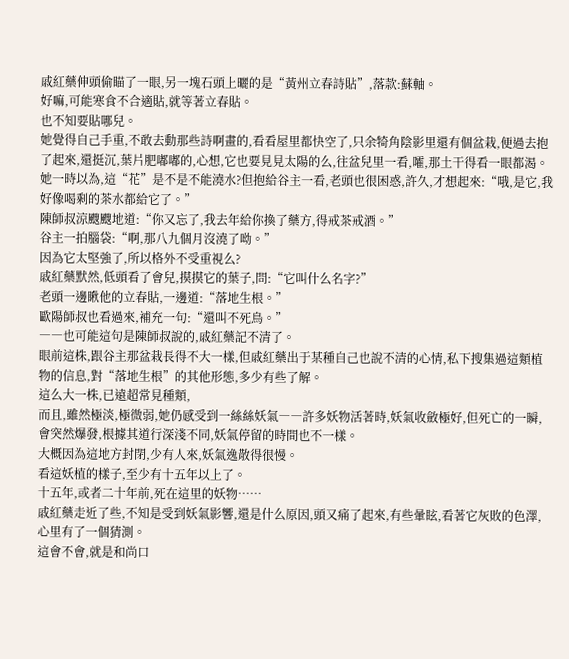戚紅藥伸頭偷瞄了一眼,另一塊石頭上曬的是“黃州立春詩貼”,落款:蘇軸。
好嘛,可能寒食不合適貼,就等著立春貼。
也不知要貼哪兒。
她覺得自己手重,不敢去動那些詩啊畫的,看看屋里都快空了,只余犄角陰影里還有個盆栽,便過去抱了起來,還挺沉,葉片肥嘟嘟的,心想,它也要見見太陽的么,往盆兒里一看,嚯,那土干得看一眼都渴。
她一時以為,這“花”是不是不能澆水?但抱給谷主一看,老頭也很困惑,許久,才想起來:“哦,是它,我好像喝剩的茶水都給它了。”
陳師叔涼颼颼地道:“你又忘了,我去年給你換了藥方,得戒茶戒酒。”
谷主一拍腦袋:“啊,那八九個月沒澆了呦。”
因為它太堅強了,所以格外不受重視么?
戚紅藥默然,低頭看了會兒,摸摸它的葉子,問:“它叫什么名字?”
老頭一邊瞅他的立春貼,一邊道:“落地生根。”
歐陽師叔也看過來,補充一句:“還叫不死鳥。”
――也可能這句是陳師叔說的,戚紅藥記不清了。
眼前這株,跟谷主那盆栽長得不大一樣,但戚紅藥出于某種自己也說不清的心情,私下搜集過這類植物的信息,對“落地生根”的其他形態,多少有些了解。
這么大一株,已遠超常見種類,
而且,雖然極淡,極微弱,她仍感受到一絲絲妖氣――許多妖物活著時,妖氣收斂極好,但死亡的一瞬,會突然爆發,根據其道行深淺不同,妖氣停留的時間也不一樣。
大概因為這地方封閉,少有人來,妖氣逸散得很慢。
看這妖植的樣子,至少有十五年以上了。
十五年,或者二十年前,死在這里的妖物……
戚紅藥走近了些,不知是受到妖氣影響,還是什么原因,頭又痛了起來,有些暈眩,看著它灰敗的色澤,心里有了一個猜測。
這會不會,就是和尚口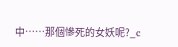中……那個慘死的女妖呢?_c